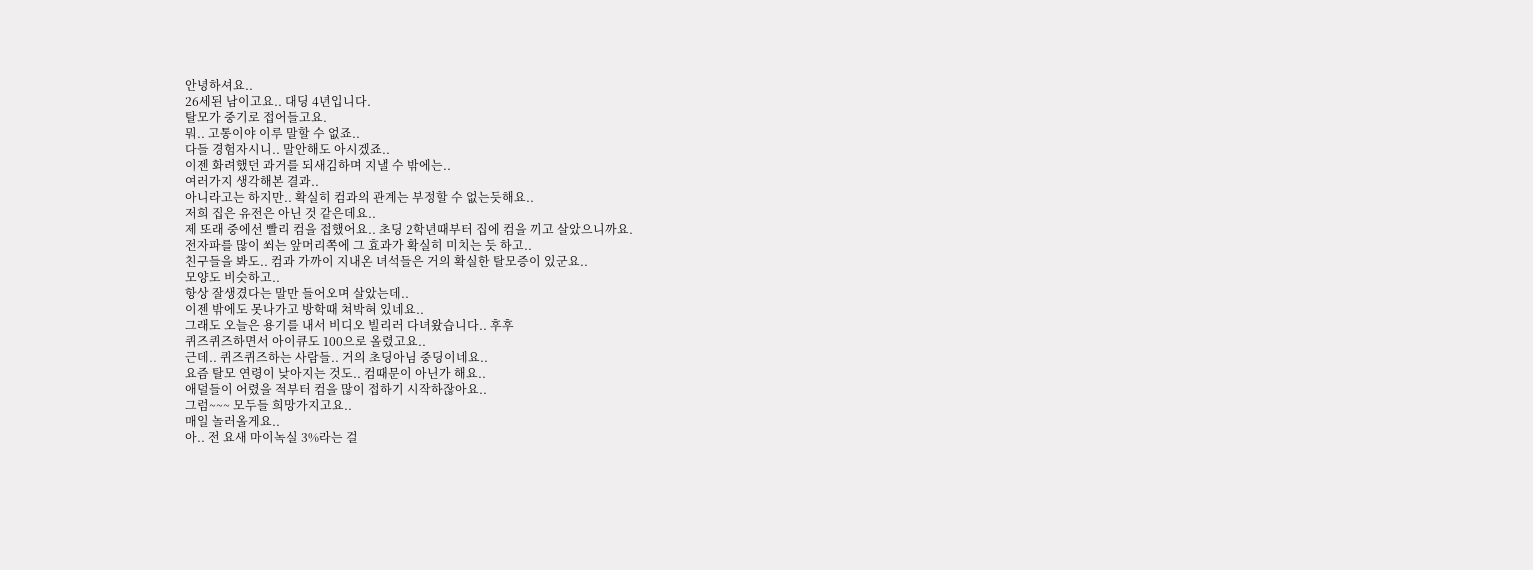안녕하셔요..
26세된 남이고요.. 대딩 4년입니다.
탈모가 중기로 접어들고요.
뭐.. 고통이야 이루 말할 수 없죠..
다들 경험자시니.. 말안해도 아시겠죠..
이젠 화려했던 과거를 되새김하며 지낼 수 밖에는..
여러가지 생각해본 결과..
아니라고는 하지만.. 확실히 컴과의 관계는 부정할 수 없는듯해요..
저희 집은 유전은 아닌 것 같은데요..
제 또래 중에선 빨리 컴을 접했어요.. 초딩 2학년때부터 집에 컴을 끼고 살았으니까요.
전자파를 많이 쐬는 앞머리쪽에 그 효과가 확실히 미치는 듯 하고..
친구들을 봐도.. 컴과 가까이 지내온 녀석들은 거의 확실한 탈모증이 있군요..
모양도 비슷하고..
항상 잘생겼다는 말만 들어오며 살았는데..
이젠 밖에도 못나가고 방학때 쳐박혀 있네요..
그래도 오늘은 용기를 내서 비디오 빌리러 다녀왔습니다.. 후후
퀴즈퀴즈하면서 아이큐도 100으로 올렸고요..
근데.. 퀴즈퀴즈하는 사람들.. 거의 초딩아님 중딩이네요..
요즘 탈모 연령이 낮아지는 것도.. 컴때문이 아닌가 해요..
애덜들이 어렸을 적부터 컴을 많이 접하기 시작하잖아요..
그럼~~~ 모두들 희망가지고요..
매일 놀러올게요..
아.. 전 요새 마이녹실 3%라는 걸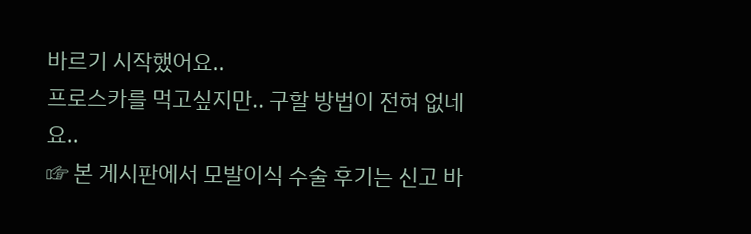바르기 시작했어요..
프로스카를 먹고싶지만.. 구할 방법이 전혀 없네요..
☞ 본 게시판에서 모발이식 수술 후기는 신고 바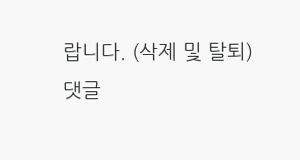랍니다. (삭제 및 탈퇴)
댓글